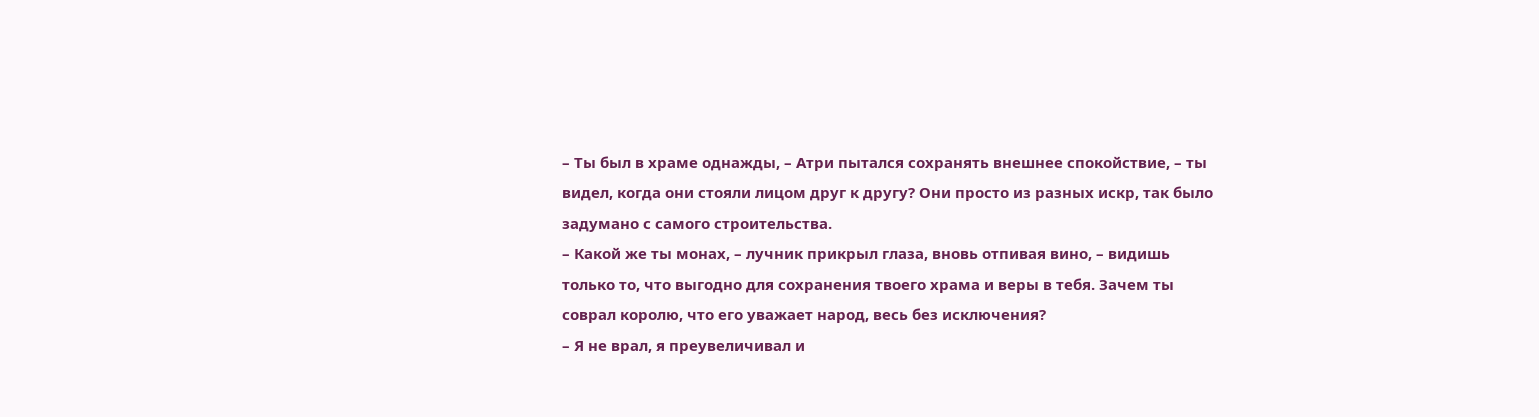– Ты был в храме однажды, – Атри пытался сохранять внешнее спокойствие, – ты видел, когда они стояли лицом друг к другу? Они просто из разных искр, так было задумано с самого строительства.
– Какой же ты монах, – лучник прикрыл глаза, вновь отпивая вино, – видишь только то, что выгодно для сохранения твоего храма и веры в тебя. Зачем ты соврал королю, что его уважает народ, весь без исключения?
– Я не врал, я преувеличивал и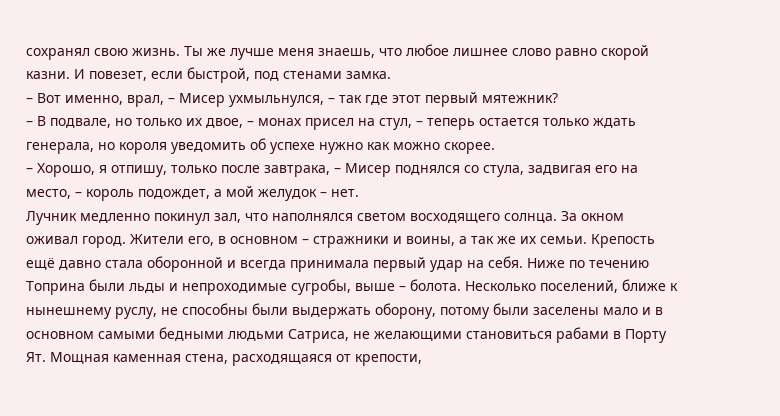сохранял свою жизнь. Ты же лучше меня знаешь, что любое лишнее слово равно скорой казни. И повезет, если быстрой, под стенами замка.
– Вот именно, врал, – Мисер ухмыльнулся, – так где этот первый мятежник?
– В подвале, но только их двое, – монах присел на стул, – теперь остается только ждать генерала, но короля уведомить об успехе нужно как можно скорее.
– Хорошо, я отпишу, только после завтрака, – Мисер поднялся со стула, задвигая его на место, – король подождет, а мой желудок – нет.
Лучник медленно покинул зал, что наполнялся светом восходящего солнца. За окном оживал город. Жители его, в основном – стражники и воины, а так же их семьи. Крепость ещё давно стала оборонной и всегда принимала первый удар на себя. Ниже по течению Топрина были льды и непроходимые сугробы, выше – болота. Несколько поселений, ближе к нынешнему руслу, не способны были выдержать оборону, потому были заселены мало и в основном самыми бедными людьми Сатриса, не желающими становиться рабами в Порту Ят. Мощная каменная стена, расходящаяся от крепости,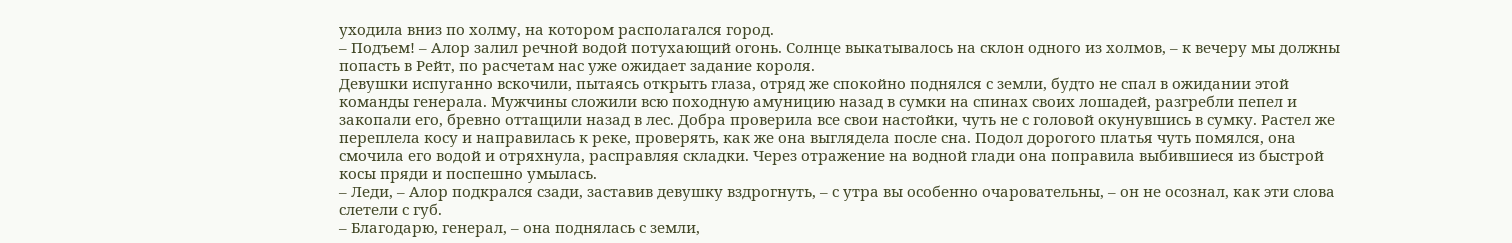уходила вниз по холму, на котором располагался город.
– Подъем! – Алор залил речной водой потухающий огонь. Солнце выкатывалось на склон одного из холмов, – к вечеру мы должны попасть в Рейт, по расчетам нас уже ожидает задание короля.
Девушки испуганно вскочили, пытаясь открыть глаза, отряд же спокойно поднялся с земли, будто не спал в ожидании этой команды генерала. Мужчины сложили всю походную амуницию назад в сумки на спинах своих лошадей, разгребли пепел и закопали его, бревно оттащили назад в лес. Добра проверила все свои настойки, чуть не с головой окунувшись в сумку. Растел же переплела косу и направилась к реке, проверять, как же она выглядела после сна. Подол дорогого платья чуть помялся, она смочила его водой и отряхнула, расправляя складки. Через отражение на водной глади она поправила выбившиеся из быстрой косы пряди и поспешно умылась.
– Леди, – Алор подкрался сзади, заставив девушку вздрогнуть, – с утра вы особенно очаровательны, – он не осознал, как эти слова слетели с губ.
– Благодарю, генерал, – она поднялась с земли,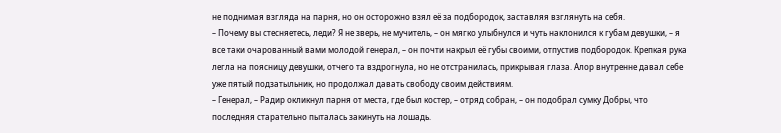не поднимая взгляда на парня, но он осторожно взял её за подбородок, заставляя взглянуть на себя.
– Почему вы стесняетесь, леди? Я не зверь, не мучитель, – он мягко улыбнулся и чуть наклонился к губам девушки, – я все таки очарованный вами молодой генерал, – он почти накрыл её губы своими, отпустив подбородок. Крепкая рука легла на поясницу девушки, отчего та вздрогнула, но не отстранилась, прикрывая глаза. Алор внутренне давал себе уже пятый подзатыльник, но продолжал давать свободу своим действиям.
– Генерал, – Радир окликнул парня от места, где был костер, – отряд собран, – он подобрал сумку Добры, что последняя старательно пыталась закинуть на лошадь.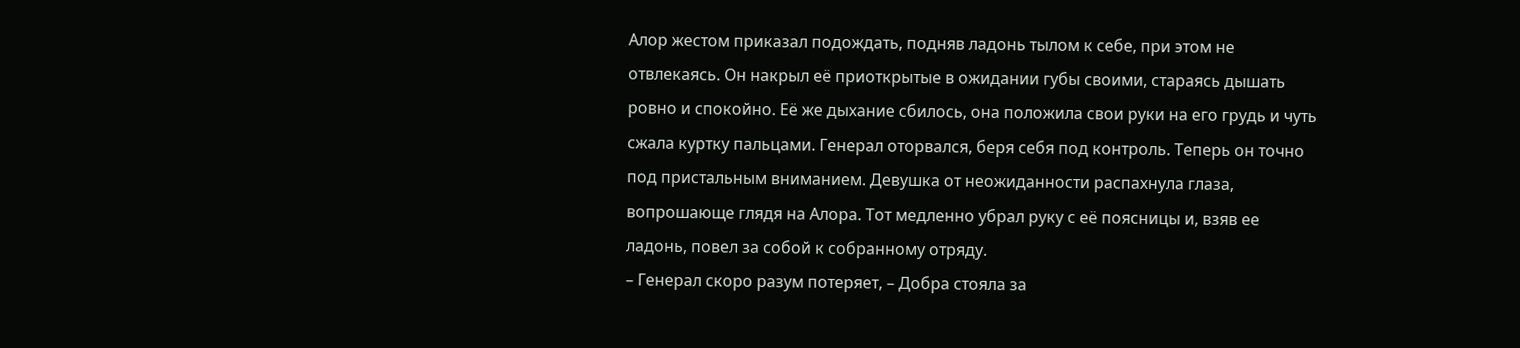Алор жестом приказал подождать, подняв ладонь тылом к себе, при этом не отвлекаясь. Он накрыл её приоткрытые в ожидании губы своими, стараясь дышать ровно и спокойно. Её же дыхание сбилось, она положила свои руки на его грудь и чуть сжала куртку пальцами. Генерал оторвался, беря себя под контроль. Теперь он точно под пристальным вниманием. Девушка от неожиданности распахнула глаза, вопрошающе глядя на Алора. Тот медленно убрал руку с её поясницы и, взяв ее ладонь, повел за собой к собранному отряду.
– Генерал скоро разум потеряет, – Добра стояла за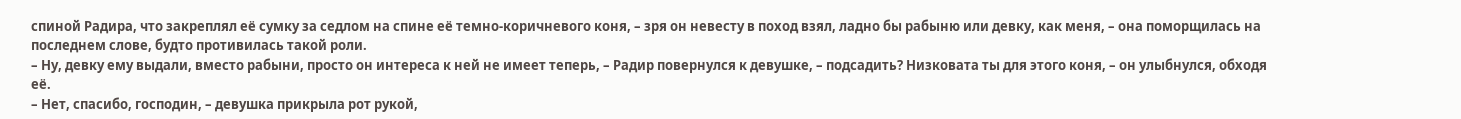спиной Радира, что закреплял её сумку за седлом на спине её темно-коричневого коня, – зря он невесту в поход взял, ладно бы рабыню или девку, как меня, – она поморщилась на последнем слове, будто противилась такой роли.
– Ну, девку ему выдали, вместо рабыни, просто он интереса к ней не имеет теперь, – Радир повернулся к девушке, – подсадить? Низковата ты для этого коня, – он улыбнулся, обходя её.
– Нет, спасибо, господин, – девушка прикрыла рот рукой,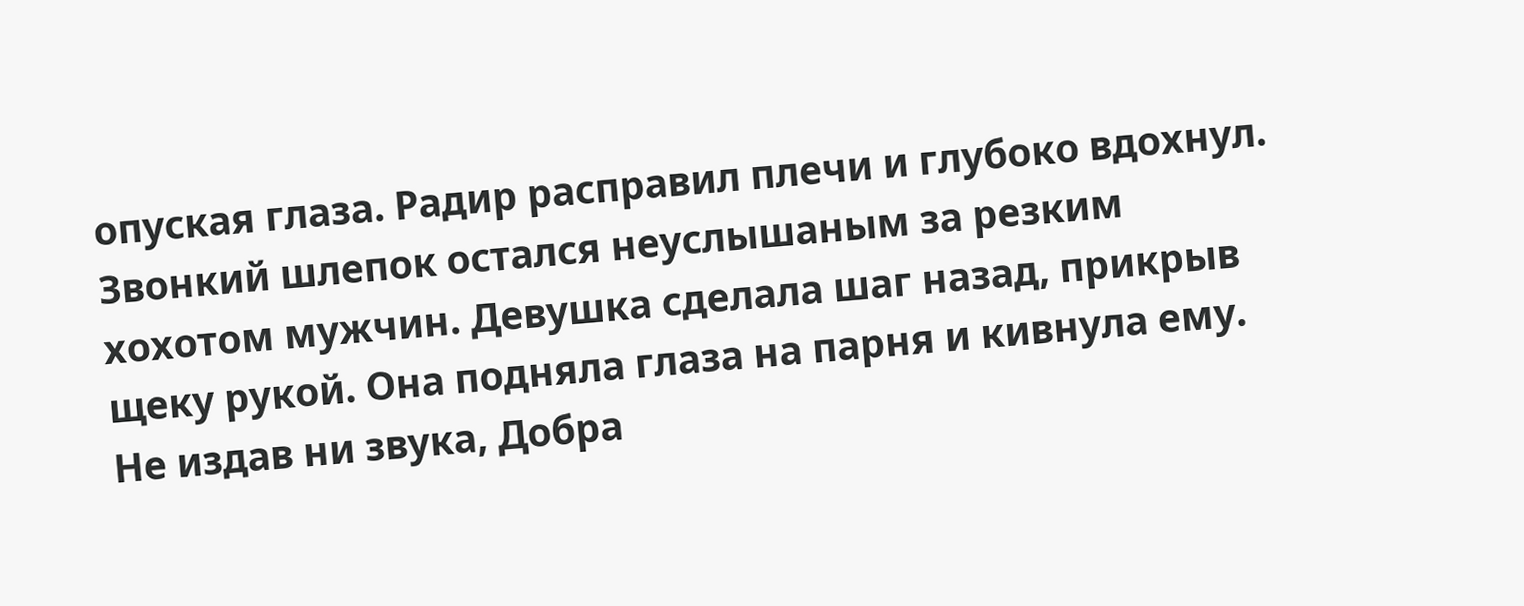опуская глаза. Радир расправил плечи и глубоко вдохнул.
Звонкий шлепок остался неуслышаным за резким хохотом мужчин. Девушка сделала шаг назад, прикрыв щеку рукой. Она подняла глаза на парня и кивнула ему. Не издав ни звука, Добра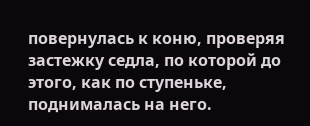повернулась к коню, проверяя застежку седла, по которой до этого, как по ступеньке, поднималась на него.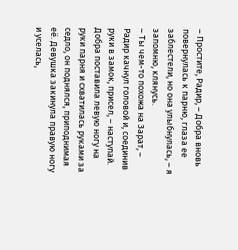– Простите, Радир, – Добра вновь повернулась к парню, глаза ее заблестели, но она улыбнулась, – я запомню, клянусь.
– Ты чем-то похожа на Зарат, – Радир качнул головой и, соединив руки в замок, присел, – наступай.
Добра поставила левую ногу на руки парня и схватилась руками за седло, он поднялся, приподнимая её. Девушка закинула правую ногу и уселась,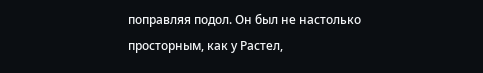поправляя подол. Он был не настолько просторным, как у Растел,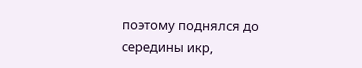поэтому поднялся до середины икр,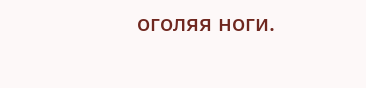оголяя ноги.